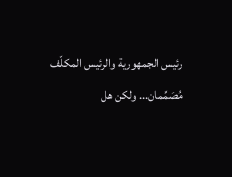رئيس الجمهورية والرئيس المكلّف مُصَمِّمان... ولكن هل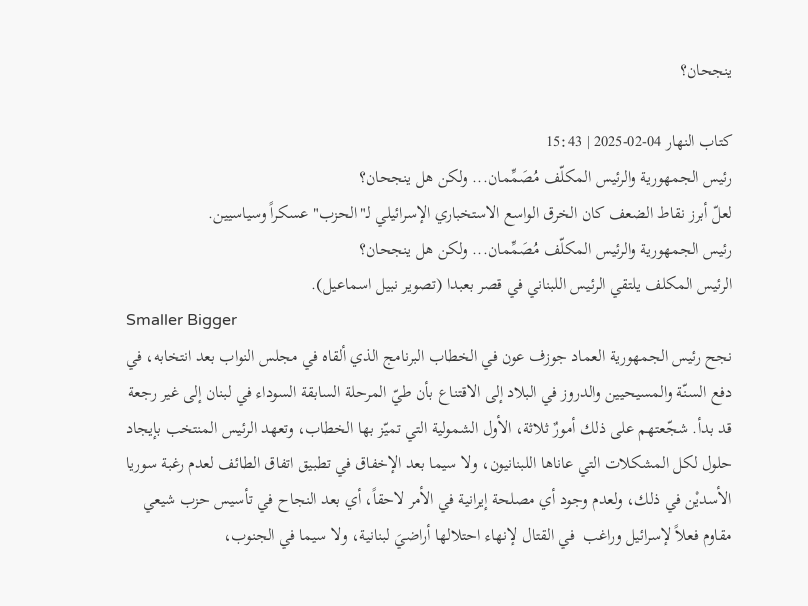ينجحان؟

كتاب النهار 04-02-2025 | 15:43
رئيس الجمهورية والرئيس المكلّف مُصَمِّمان... ولكن هل ينجحان؟
لعلّ أبرز نقاط الضعف كان الخرق الواسع الاستخباري الإسرائيلي لـ"الحزب" عسكراً وسياسيين.
رئيس الجمهورية والرئيس المكلّف مُصَمِّمان... ولكن هل ينجحان؟
الرئيس المكلف يلتقي الرئيس اللبناني في قصر بعبدا (تصوير نبيل اسماعيل).
Smaller Bigger
نجح رئيس الجمهورية العماد جوزف عون في الخطاب البرنامج الذي ألقاه في مجلس النواب بعد انتخابه، في دفع السنّة والمسيحيين والدروز في البلاد إلى الاقتناع بأن طيّ المرحلة السابقة السوداء في لبنان إلى غير رجعة قد بدأ. شجّعتهم على ذلك أمورٌ ثلاثة، الأول الشمولية التي تميّز بها الخطاب، وتعهد الرئيس المنتخب بإيجاد حلول لكل المشكلات التي عاناها اللبنانيون، ولا سيما بعد الإخفاق في تطبيق اتفاق الطائف لعدم رغبة سوريا الأسديْن في ذلك، ولعدم وجود أي مصلحة إيرانية في الأمر لاحقاً، أي بعد النجاح في تأسيس حزب شيعي مقاوم فعلاً لإسرائيل وراغب  في القتال لإنهاء احتلالها أراضيَ لبنانية، ولا سيما في الجنوب،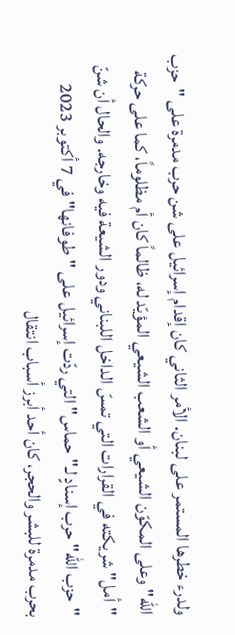ولدرء خطرها المستمر على لبنان. الأمر الثاني كان إقدام إسرائيل على شن حرب مدمرة على "حزب الله" وعلى المكوّن الشيعي أو الشعب الشيعي المؤيّد له، ظالماً كان أم مظلوماً، كما على حركة "أمل" شريكته في القرارات التي تمسّ الداخل اللبناني ودور الشيعة فيه وخارجه. والحال أن شنّ "حزب الله" حرب إسنادٍ لـ"حماس" التي ردّت إسرائيل على "طوفانها" في 7 أكتوبر 2023 بحرب مدمرة للبشر والحجر، كان أحد أبرز أسباب انتقال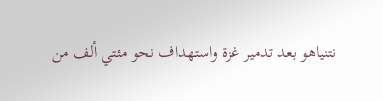نتنياهو بعد تدمير غزة واستهداف نحو مئتي ألف من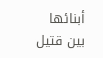أبنائها بين قتيل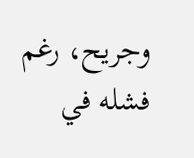وجريح، رغم فشله في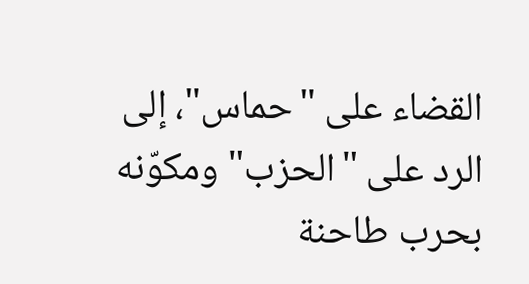القضاء على "حماس"، إلى الرد على "الحزب" ومكوّنه بحرب طاحنة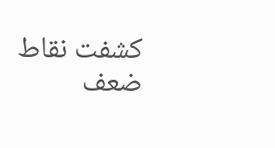كشفت نقاط ضعف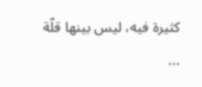كثيرة فيه، ليس بينها قلّة ...